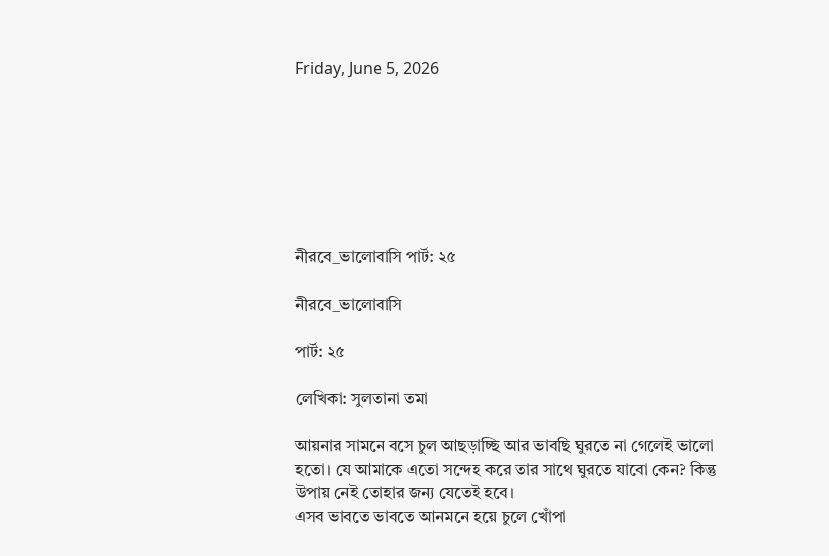Friday, June 5, 2026







নীরবে_ভালোবাসি পার্ট: ২৫

নীরবে_ভালোবাসি

পার্ট: ২৫

লেখিকা: সুলতানা তমা

আয়নার সামনে বসে চুল আছড়াচ্ছি আর ভাবছি ঘুরতে না গেলেই ভালো হতো। যে আমাকে এতো সন্দেহ করে তার সাথে ঘুরতে যাবো কেন? কিন্তু উপায় নেই তোহার জন্য যেতেই হবে।
এসব ভাবতে ভাবতে আনমনে হয়ে চুলে খোঁপা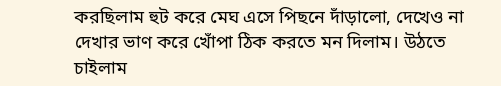করছিলাম হুট করে মেঘ এসে পিছনে দাঁড়ালো, দেখেও না দেখার ভাণ করে খোঁপা ঠিক করতে মন দিলাম। উঠতে চাইলাম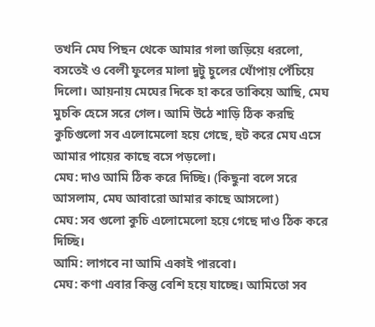তখনি মেঘ পিছন থেকে আমার গলা জড়িয়ে ধরলো, বসতেই ও বেলী ফুলের মালা দুটু চুলের খোঁপায় পেঁচিয়ে দিলো। আয়নায় মেঘের দিকে হা করে তাকিয়ে আছি, মেঘ মুচকি হেসে সরে গেল। আমি উঠে শাড়ি ঠিক করছি কুচিগুলো সব এলোমেলো হয়ে গেছে, হুট করে মেঘ এসে আমার পায়ের কাছে বসে পড়লো।
মেঘ: দাও আমি ঠিক করে দিচ্ছি। (কিছুনা বলে সরে আসলাম, মেঘ আবারো আমার কাছে আসলো)
মেঘ: সব গুলো কুচি এলোমেলো হয়ে গেছে দাও ঠিক করে দিচ্ছি।
আমি: লাগবে না আমি একাই পারবো।
মেঘ: কণা এবার কিন্তু বেশি হয়ে যাচ্ছে। আমিতো সব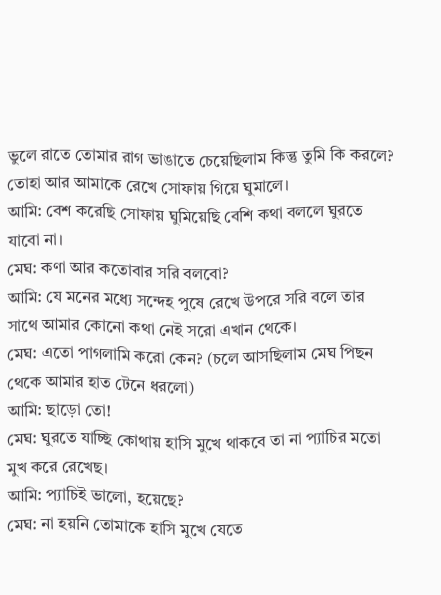ভুলে রাতে তোমার রাগ ভাঙাতে চেয়েছিলাম কিন্তু তুমি কি করলে? তোহা আর আমাকে রেখে সোফায় গিয়ে ঘুমালে।
আমি: বেশ করেছি সোফায় ঘুমিয়েছি বেশি কথা বললে ঘুরতে যাবো না।
মেঘ: কণা আর কতোবার সরি বলবো?
আমি: যে মনের মধ্যে সন্দেহ পুষে রেখে উপরে সরি বলে তার সাথে আমার কোনো কথা নেই সরো এখান থেকে।
মেঘ: এতো পাগলামি করো কেন? (চলে আসছিলাম মেঘ পিছন থেকে আমার হাত টেনে ধরলো)
আমি: ছাড়ো তো!
মেঘ: ঘুরতে যাচ্ছি কোথায় হাসি মুখে থাকবে তা না প্যাচির মতো মুখ করে রেখেছ।
আমি: প্যাচিই ভালো, হয়েছে?
মেঘ: না হয়নি তোমাকে হাসি মুখে যেতে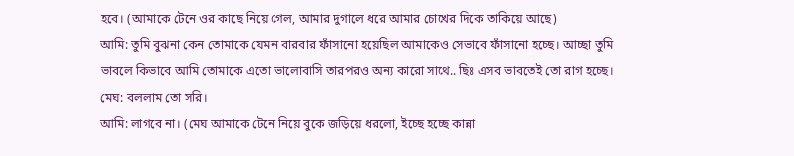হবে। (আমাকে টেনে ওর কাছে নিয়ে গেল, আমার দুগালে ধরে আমার চোখের দিকে তাকিয়ে আছে)
আমি: তুমি বুঝনা কেন তোমাকে যেমন বারবার ফাঁসানো হয়েছিল আমাকেও সেভাবে ফাঁসানো হচ্ছে। আচ্ছা তুমি ভাবলে কিভাবে আমি তোমাকে এতো ভালোবাসি তারপরও অন্য কারো সাথে.. ছিঃ এসব ভাবতেই তো রাগ হচ্ছে।
মেঘ: বললাম তো সরি।
আমি: লাগবে না। (মেঘ আমাকে টেনে নিয়ে বুকে জড়িয়ে ধরলো, ইচ্ছে হচ্ছে কান্না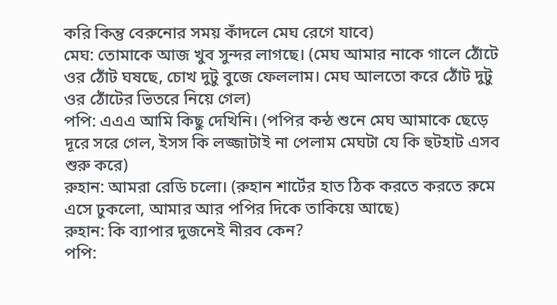করি কিন্তু বেরুনোর সময় কাঁদলে মেঘ রেগে যাবে)
মেঘ: তোমাকে আজ খুব সুন্দর লাগছে। (মেঘ আমার নাকে গালে ঠোঁটে ওর ঠোঁট ঘষছে, চোখ দুটু বুজে ফেললাম। মেঘ আলতো করে ঠোঁট দুটু ওর ঠোঁটের ভিতরে নিয়ে গেল)
পপি: এএএ আমি কিছু দেখিনি। (পপির কন্ঠ শুনে মেঘ আমাকে ছেড়ে দূরে সরে গেল, ইসস কি লজ্জাটাই না পেলাম মেঘটা যে কি হুটহাট এসব শুরু করে)
রুহান: আমরা রেডি চলো। (রুহান শার্টের হাত ঠিক করতে করতে রুমে এসে ঢুকলো, আমার আর পপির দিকে তাকিয়ে আছে)
রুহান: কি ব্যাপার দুজনেই নীরব কেন?
পপি: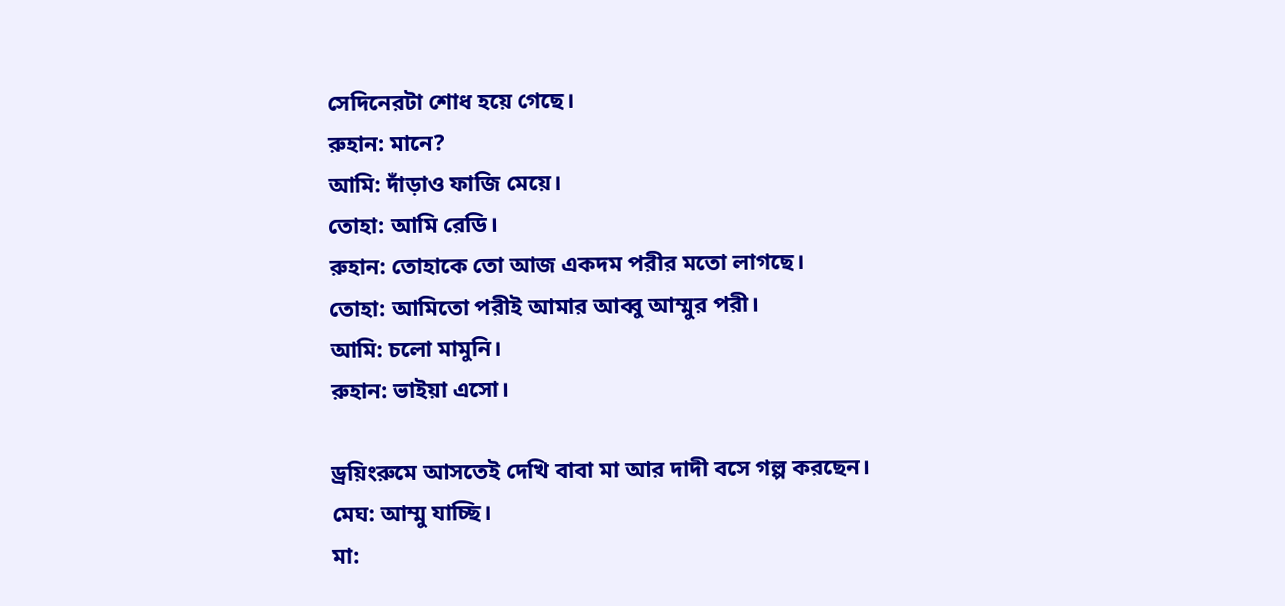সেদিনেরটা শোধ হয়ে গেছে।
রুহান: মানে?
আমি: দাঁড়াও ফাজি মেয়ে।
তোহা: আমি রেডি।
রুহান: তোহাকে তো আজ একদম পরীর মতো লাগছে।
তোহা: আমিতো পরীই আমার আব্বু আম্মুর পরী।
আমি: চলো মামুনি।
রুহান: ভাইয়া এসো।

ড্রয়িংরুমে আসতেই দেখি বাবা মা আর দাদী বসে গল্প করছেন।
মেঘ: আম্মু যাচ্ছি।
মা: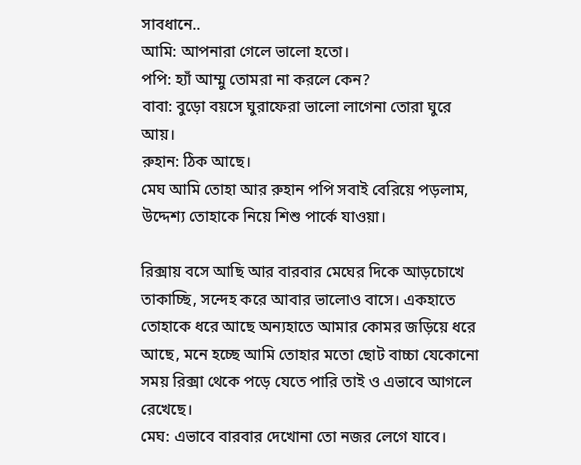সাবধানে..
আমি: আপনারা গেলে ভালো হতো।
পপি: হ্যাঁ আম্মু তোমরা না করলে কেন?
বাবা: বুড়ো বয়সে ঘুরাফেরা ভালো লাগেনা তোরা ঘুরে আয়।
রুহান: ঠিক আছে।
মেঘ আমি তোহা আর রুহান পপি সবাই বেরিয়ে পড়লাম, উদ্দেশ্য তোহাকে নিয়ে শিশু পার্কে যাওয়া।

রিক্সায় বসে আছি আর বারবার মেঘের দিকে আড়চোখে তাকাচ্ছি, সন্দেহ করে আবার ভালোও বাসে। একহাতে তোহাকে ধরে আছে অন্যহাতে আমার কোমর জড়িয়ে ধরে আছে, মনে হচ্ছে আমি তোহার মতো ছোট বাচ্চা যেকোনো সময় রিক্সা থেকে পড়ে যেতে পারি তাই ও এভাবে আগলে রেখেছে।
মেঘ: এভাবে বারবার দেখোনা তো নজর লেগে যাবে।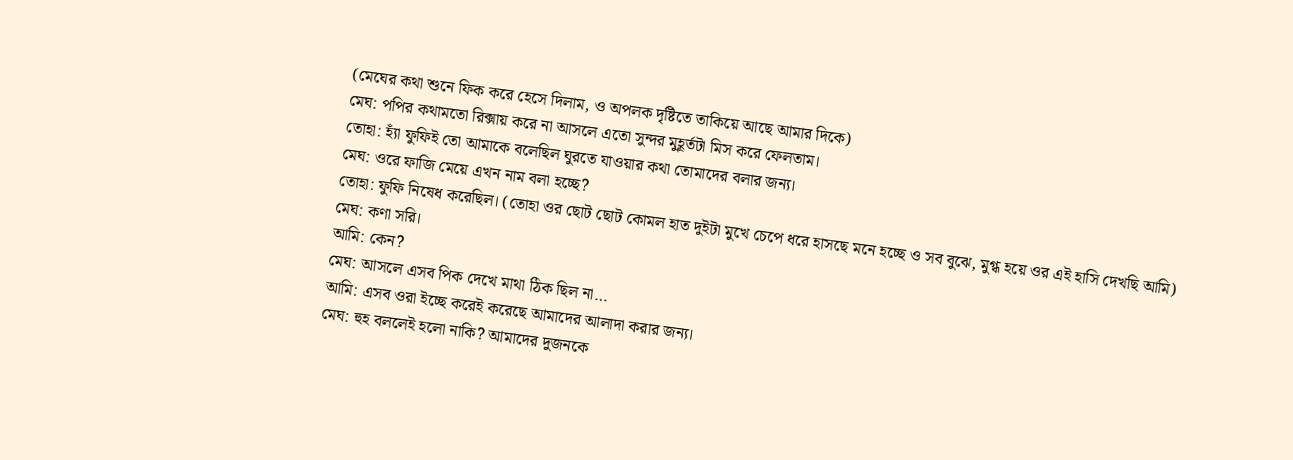(মেঘের কথা শুনে ফিক করে হেসে দিলাম, ও অপলক দৃষ্টিতে তাকিয়ে আছে আমার দিকে)
মেঘ: পপির কথামতো রিক্সায় করে না আসলে এতো সুন্দর মুহূর্তটা মিস করে ফেলতাম।
তোহা: হ্যাঁ ফুফিই তো আমাকে বলেছিল ঘুরতে যাওয়ার কথা তোমাদের বলার জন্য।
মেঘ: ওরে ফাজি মেয়ে এখন নাম বলা হচ্ছে?
তোহা: ফুফি নিষেধ করেছিল। (তোহা ওর ছোট ছোট কোমল হাত দুইটা মুখে চেপে ধরে হাসছে মনে হচ্ছে ও সব বুঝে, মুগ্ধ হয়ে ওর এই হাসি দেখছি আমি)
মেঘ: কণা সরি।
আমি: কেন?
মেঘ: আসলে এসব পিক দেখে মাথা ঠিক ছিল না…
আমি: এসব ওরা ইচ্ছে করেই করেছে আমাদের আলাদা করার জন্য।
মেঘ: হুহ বললেই হলো নাকি? আমাদের দুজনকে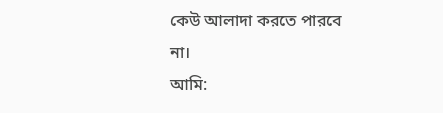কেউ আলাদা করতে পারবে না।
আমি: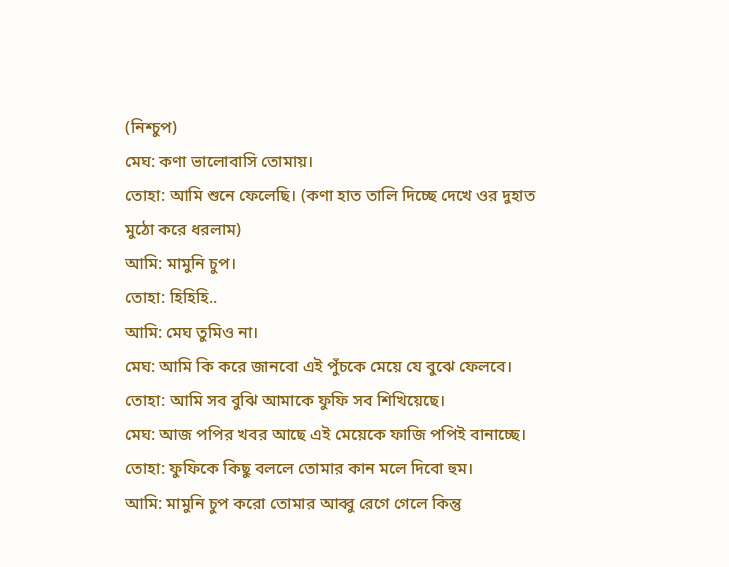(নিশ্চুপ)
মেঘ: কণা ভালোবাসি তোমায়।
তোহা: আমি শুনে ফেলেছি। (কণা হাত তালি দিচ্ছে দেখে ওর দুহাত মুঠো করে ধরলাম)
আমি: মামুনি চুপ।
তোহা: হিহিহি..
আমি: মেঘ তুমিও না।
মেঘ: আমি কি করে জানবো এই পুঁচকে মেয়ে যে বুঝে ফেলবে।
তোহা: আমি সব বুঝি আমাকে ফুফি সব শিখিয়েছে।
মেঘ: আজ পপির খবর আছে এই মেয়েকে ফাজি পপিই বানাচ্ছে।
তোহা: ফুফিকে কিছু বললে তোমার কান মলে দিবো হুম।
আমি: মামুনি চুপ করো তোমার আব্বু রেগে গেলে কিন্তু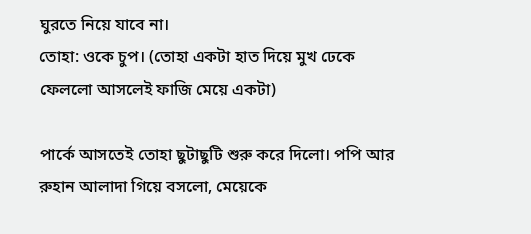ঘুরতে নিয়ে যাবে না।
তোহা: ওকে চুপ। (তোহা একটা হাত দিয়ে মুখ ঢেকে ফেললো আসলেই ফাজি মেয়ে একটা)

পার্কে আসতেই তোহা ছুটাছুটি শুরু করে দিলো। পপি আর রুহান আলাদা গিয়ে বসলো, মেয়েকে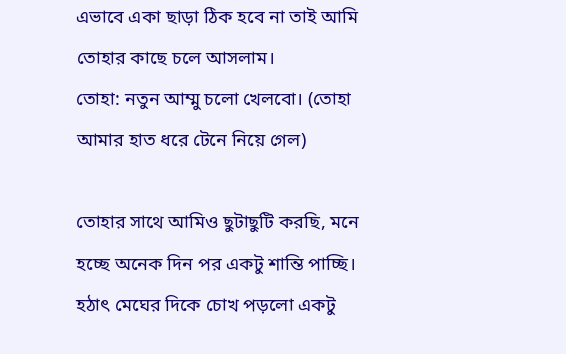এভাবে একা ছাড়া ঠিক হবে না তাই আমি তোহার কাছে চলে আসলাম।
তোহা: নতুন আম্মু চলো খেলবো। (তোহা আমার হাত ধরে টেনে নিয়ে গেল)

তোহার সাথে আমিও ছুটাছুটি করছি, মনে হচ্ছে অনেক দিন পর একটু শান্তি পাচ্ছি। হঠাৎ মেঘের দিকে চোখ পড়লো একটু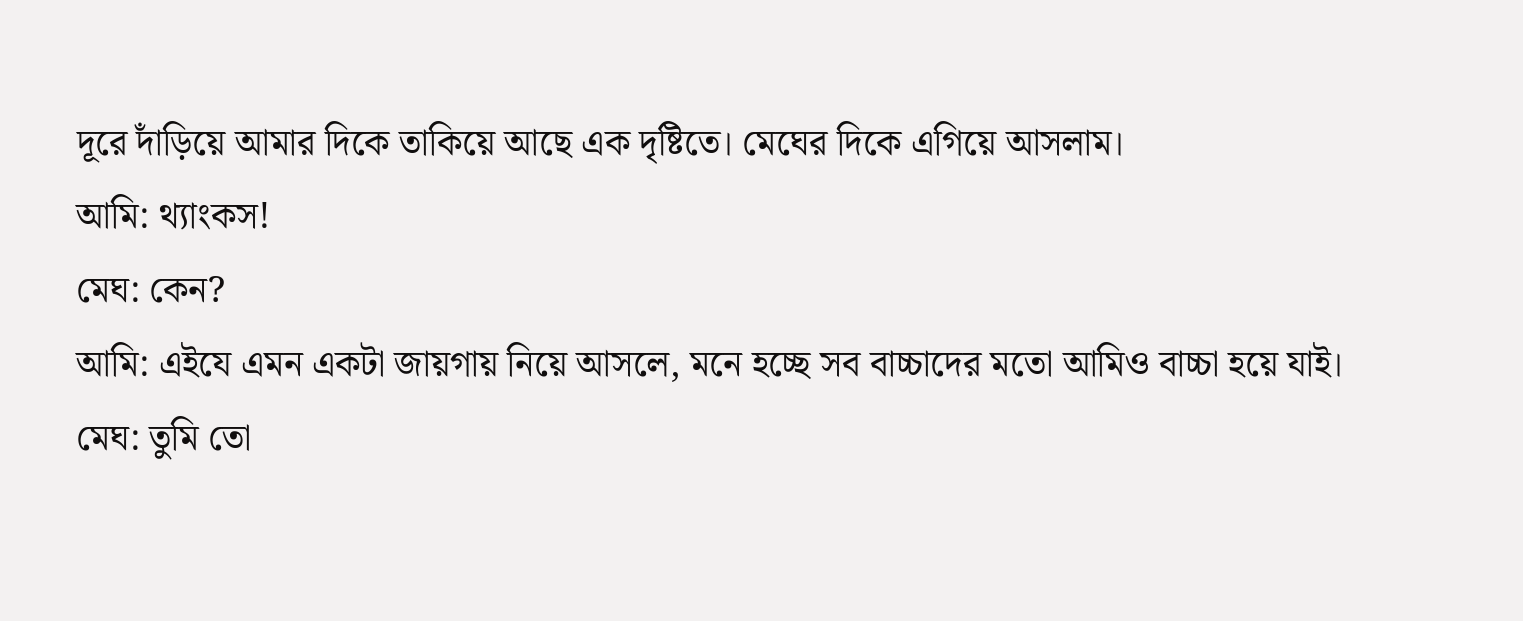দূরে দাঁড়িয়ে আমার দিকে তাকিয়ে আছে এক দৃষ্টিতে। মেঘের দিকে এগিয়ে আসলাম।
আমি: থ্যাংকস!
মেঘ: কেন?
আমি: এইযে এমন একটা জায়গায় নিয়ে আসলে, মনে হচ্ছে সব বাচ্চাদের মতো আমিও বাচ্চা হয়ে যাই।
মেঘ: তুমি তো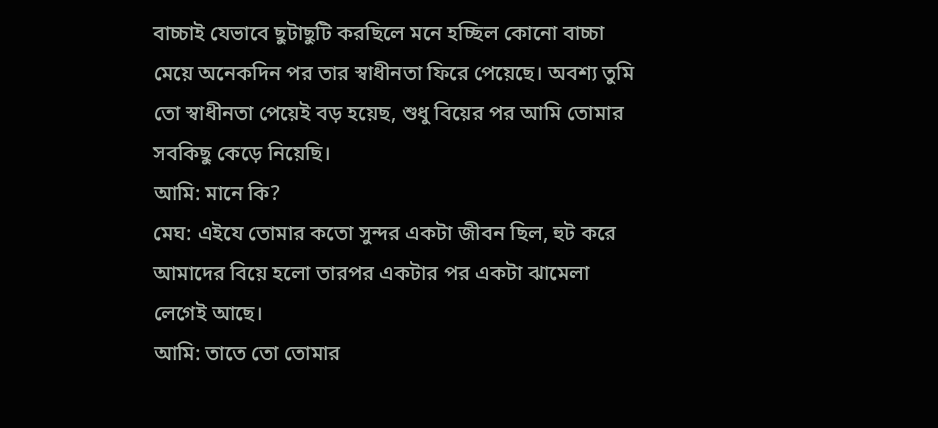বাচ্চাই যেভাবে ছুটাছুটি করছিলে মনে হচ্ছিল কোনো বাচ্চা মেয়ে অনেকদিন পর তার স্বাধীনতা ফিরে পেয়েছে। অবশ্য তুমি তো স্বাধীনতা পেয়েই বড় হয়েছ, শুধু বিয়ের পর আমি তোমার সবকিছু কেড়ে নিয়েছি।
আমি: মানে কি?
মেঘ: এইযে তোমার কতো সুন্দর একটা জীবন ছিল, হুট করে আমাদের বিয়ে হলো তারপর একটার পর একটা ঝামেলা লেগেই আছে।
আমি: তাতে তো তোমার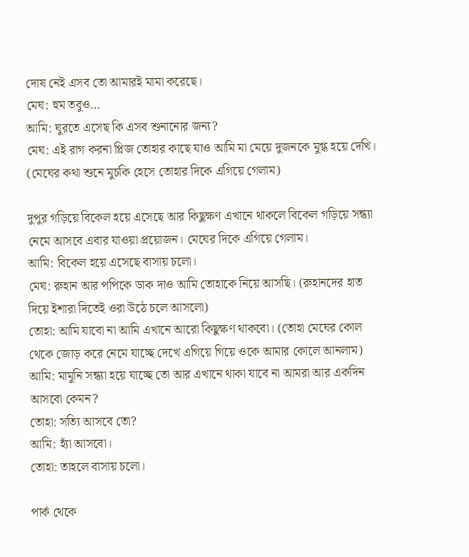দোষ নেই এসব তো আমারই মামা করেছে।
মেঘ: হুম তবুও…
আমি: ঘুরতে এসেছ কি এসব শুনানোর জন্য?
মেঘ: এই রাগ করনা প্লিজ তোহার কাছে যাও আমি মা মেয়ে দুজনকে মুগ্ধ হয়ে দেখি। (মেঘের কথা শুনে মুচকি হেসে তোহার দিকে এগিয়ে গেলাম)

দুপুর গড়িয়ে বিকেল হয়ে এসেছে আর কিছুক্ষণ এখানে থাকলে বিকেল গড়িয়ে সন্ধ্যা নেমে আসবে এবার যাওয়া প্রয়োজন। মেঘের দিকে এগিয়ে গেলাম।
আমি: বিকেল হয়ে এসেছে বাসায় চলো।
মেঘ: রুহান আর পপিকে ডাক দাও আমি তোহাকে নিয়ে আসছি। (রুহানদের হাত দিয়ে ইশারা দিতেই ওরা উঠে চলে আসলো)
তোহা: আমি যাবো না আমি এখানে আরো কিছুক্ষণ থাকবো। (তোহা মেঘের কোল থেকে জোড় করে নেমে যাচ্ছে দেখে এগিয়ে গিয়ে ওকে আমার কোলে আনলাম)
আমি: মামুনি সন্ধ্যা হয়ে যাচ্ছে তো আর এখানে থাকা যাবে না আমরা আর একদিন আসবো কেমন?
তোহা: সত্যি আসবে তো?
আমি: হ্যাঁ আসবো।
তোহা: তাহলে বাসায় চলো।

পার্ক থেকে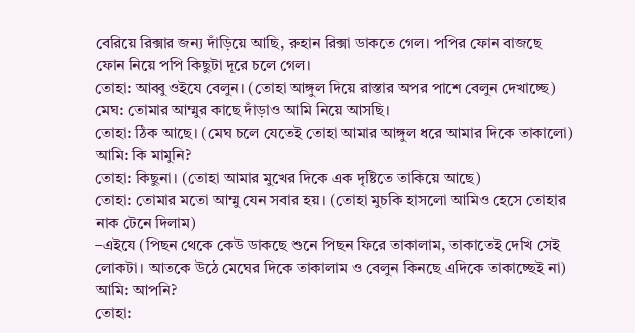বেরিয়ে রিক্সার জন্য দাঁড়িয়ে আছি, রুহান রিক্সা ডাকতে গেল। পপির ফোন বাজছে ফোন নিয়ে পপি কিছুটা দূরে চলে গেল।
তোহা: আব্বু ওইযে বেলুন। (তোহা আঙ্গুল দিয়ে রাস্তার অপর পাশে বেলুন দেখাচ্ছে)
মেঘ: তোমার আম্মুর কাছে দাঁড়াও আমি নিয়ে আসছি।
তোহা: ঠিক আছে। (মেঘ চলে যেতেই তোহা আমার আঙ্গুল ধরে আমার দিকে তাকালো)
আমি: কি মামুনি?
তোহা: কিছুনা। (তোহা আমার মুখের দিকে এক দৃষ্টিতে তাকিয়ে আছে)
তোহা: তোমার মতো আম্মু যেন সবার হয়। (তোহা মুচকি হাসলো আমিও হেসে তোহার নাক টেনে দিলাম)
–এইযে (পিছন থেকে কেউ ডাকছে শুনে পিছন ফিরে তাকালাম, তাকাতেই দেখি সেই লোকটা। আতকে উঠে মেঘের দিকে তাকালাম ও বেলুন কিনছে এদিকে তাকাচ্ছেই না)
আমি: আপনি?
তোহা: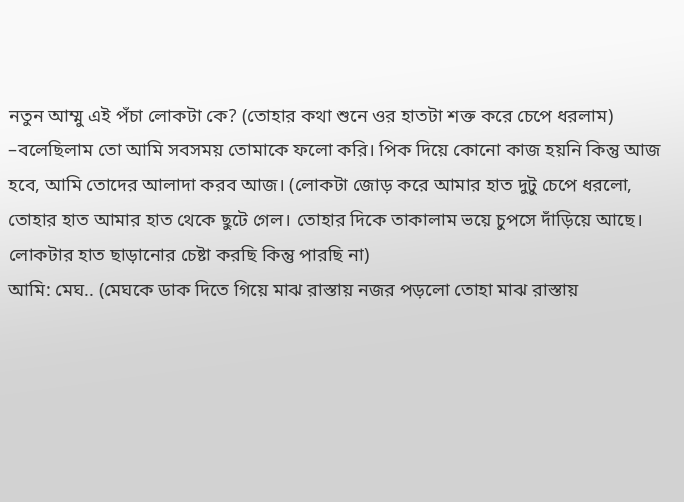নতুন আম্মু এই পঁচা লোকটা কে? (তোহার কথা শুনে ওর হাতটা শক্ত করে চেপে ধরলাম)
–বলেছিলাম তো আমি সবসময় তোমাকে ফলো করি। পিক দিয়ে কোনো কাজ হয়নি কিন্তু আজ হবে, আমি তোদের আলাদা করব আজ। (লোকটা জোড় করে আমার হাত দুটু চেপে ধরলো, তোহার হাত আমার হাত থেকে ছুটে গেল। তোহার দিকে তাকালাম ভয়ে চুপসে দাঁড়িয়ে আছে। লোকটার হাত ছাড়ানোর চেষ্টা করছি কিন্তু পারছি না)
আমি: মেঘ.. (মেঘকে ডাক দিতে গিয়ে মাঝ রাস্তায় নজর পড়লো তোহা মাঝ রাস্তায়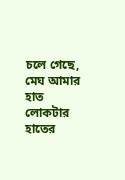চলে গেছে, মেঘ আমার হাত লোকটার হাতের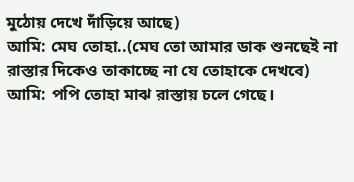মুঠোয় দেখে দাঁড়িয়ে আছে)
আমি: মেঘ তোহা..(মেঘ তো আমার ডাক শুনছেই না রাস্তার দিকেও তাকাচ্ছে না যে তোহাকে দেখবে)
আমি: পপি তোহা মাঝ রাস্তায় চলে গেছে।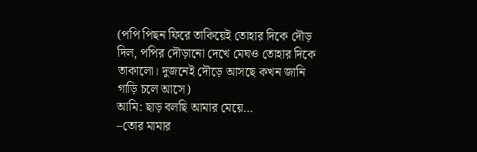(পপি পিছন ফিরে তাকিয়েই তোহার দিকে দৌড় দিল, পপির দৌড়ানো দেখে মেঘও তোহার দিকে তাকালো। দুজনেই দৌড়ে আসছে কখন জানি গাড়ি চলে আসে)
আমি: ছাড় বলছি আমার মেয়ে…
–তোর মামার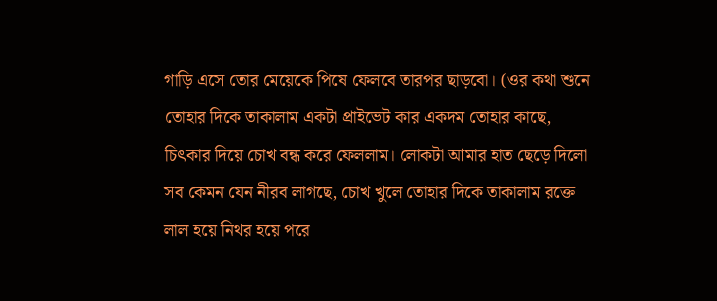গাড়ি এসে তোর মেয়েকে পিষে ফেলবে তারপর ছাড়বো। (ওর কথা শুনে তোহার দিকে তাকালাম একটা প্রাইভেট কার একদম তোহার কাছে, চিৎকার দিয়ে চোখ বন্ধ করে ফেললাম। লোকটা আমার হাত ছেড়ে দিলো সব কেমন যেন নীরব লাগছে, চোখ খুলে তোহার দিকে তাকালাম রক্তে লাল হয়ে নিথর হয়ে পরে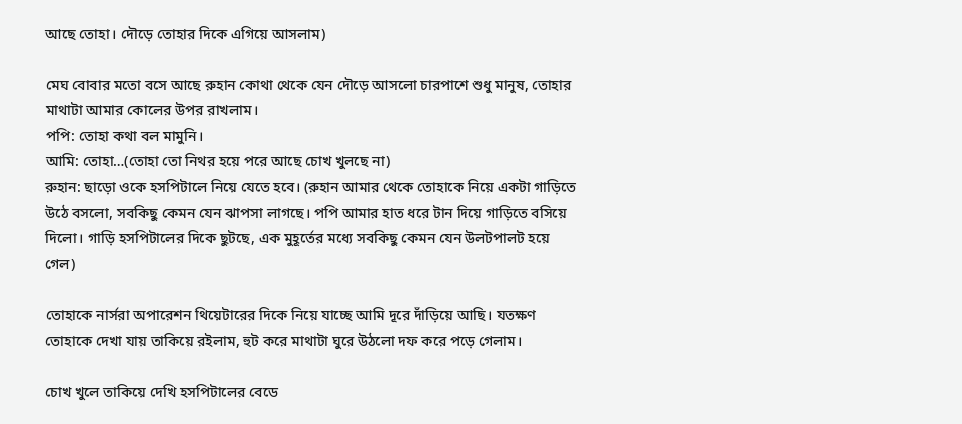আছে তোহা। দৌড়ে তোহার দিকে এগিয়ে আসলাম)

মেঘ বোবার মতো বসে আছে রুহান কোথা থেকে যেন দৌড়ে আসলো চারপাশে শুধু মানুষ, তোহার মাথাটা আমার কোলের উপর রাখলাম।
পপি: তোহা কথা বল মামুনি।
আমি: তোহা…(তোহা তো নিথর হয়ে পরে আছে চোখ খুলছে না)
রুহান: ছাড়ো ওকে হসপিটালে নিয়ে যেতে হবে। (রুহান আমার থেকে তোহাকে নিয়ে একটা গাড়িতে উঠে বসলো, সবকিছু কেমন যেন ঝাপসা লাগছে। পপি আমার হাত ধরে টান দিয়ে গাড়িতে বসিয়ে দিলো। গাড়ি হসপিটালের দিকে ছুটছে, এক মুহূর্তের মধ্যে সবকিছু কেমন যেন উলটপালট হয়ে গেল)

তোহাকে নার্সরা অপারেশন থিয়েটারের দিকে নিয়ে যাচ্ছে আমি দূরে দাঁড়িয়ে আছি। যতক্ষণ তোহাকে দেখা যায় তাকিয়ে রইলাম, হুট করে মাথাটা ঘুরে উঠলো দফ করে পড়ে গেলাম।

চোখ খুলে তাকিয়ে দেখি হসপিটালের বেডে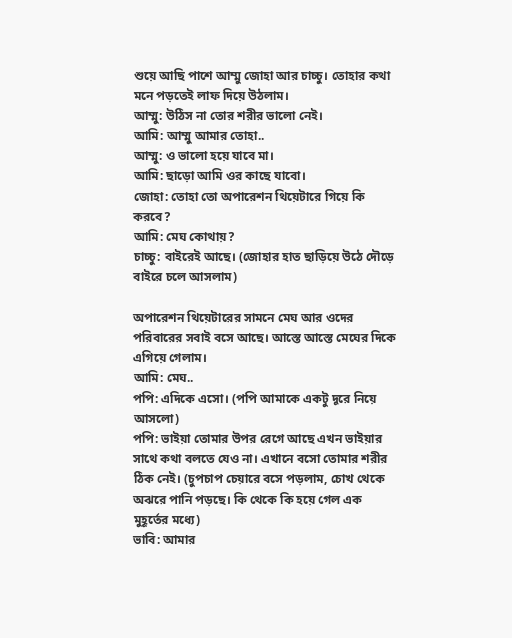শুয়ে আছি পাশে আম্মু জোহা আর চাচ্চু। তোহার কথা মনে পড়তেই লাফ দিয়ে উঠলাম।
আম্মু: উঠিস না তোর শরীর ভালো নেই।
আমি: আম্মু আমার তোহা..
আম্মু: ও ভালো হয়ে যাবে মা।
আমি: ছাড়ো আমি ওর কাছে যাবো।
জোহা: তোহা তো অপারেশন থিয়েটারে গিয়ে কি করবে?
আমি: মেঘ কোথায়?
চাচ্চু: বাইরেই আছে। (জোহার হাত ছাড়িয়ে উঠে দৌড়ে বাইরে চলে আসলাম)

অপারেশন থিয়েটারের সামনে মেঘ আর ওদের পরিবারের সবাই বসে আছে। আস্তে আস্তে মেঘের দিকে এগিয়ে গেলাম।
আমি: মেঘ..
পপি: এদিকে এসো। (পপি আমাকে একটু দূরে নিয়ে আসলো)
পপি: ভাইয়া তোমার উপর রেগে আছে এখন ভাইয়ার সাথে কথা বলতে যেও না। এখানে বসো তোমার শরীর ঠিক নেই। (চুপচাপ চেয়ারে বসে পড়লাম, চোখ থেকে অঝরে পানি পড়ছে। কি থেকে কি হয়ে গেল এক মুহূর্তের মধ্যে)
ভাবি: আমার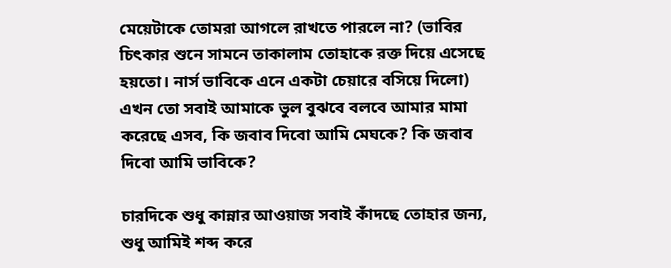মেয়েটাকে তোমরা আগলে রাখতে পারলে না? (ভাবির চিৎকার শুনে সামনে তাকালাম তোহাকে রক্ত দিয়ে এসেছে হয়তো। নার্স ভাবিকে এনে একটা চেয়ারে বসিয়ে দিলো)
এখন তো সবাই আমাকে ভুল বুঝবে বলবে আমার মামা করেছে এসব, কি জবাব দিবো আমি মেঘকে? কি জবাব দিবো আমি ভাবিকে?

চারদিকে শুধু কান্নার আওয়াজ সবাই কাঁদছে তোহার জন্য, শুধু আমিই শব্দ করে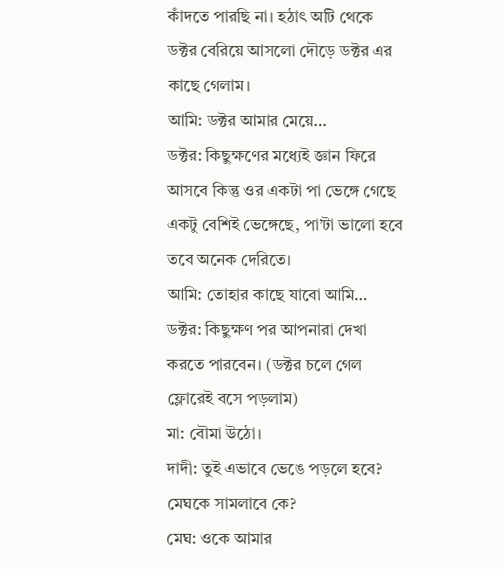কাঁদতে পারছি না। হঠাৎ অটি থেকে ডক্টর বেরিয়ে আসলো দৌড়ে ডক্টর এর কাছে গেলাম।
আমি: ডক্টর আমার মেয়ে…
ডক্টর: কিছুক্ষণের মধ্যেই জ্ঞান ফিরে আসবে কিন্তু ওর একটা পা ভেঙ্গে গেছে একটু বেশিই ভেঙ্গেছে, পা’টা ভালো হবে তবে অনেক দেরিতে।
আমি: তোহার কাছে যাবো আমি…
ডক্টর: কিছুক্ষণ পর আপনারা দেখা করতে পারবেন। (ডক্টর চলে গেল ফ্লোরেই বসে পড়লাম)
মা: বৌমা উঠো।
দাদী: তুই এভাবে ভেঙে পড়লে হবে? মেঘকে সামলাবে কে?
মেঘ: ওকে আমার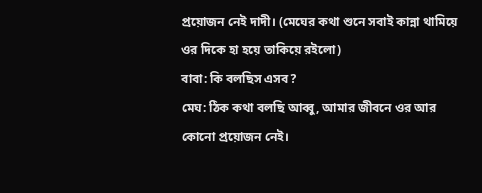প্রয়োজন নেই দাদী। (মেঘের কথা শুনে সবাই কান্না থামিয়ে ওর দিকে হা হয়ে তাকিয়ে রইলো)
বাবা: কি বলছিস এসব?
মেঘ: ঠিক কথা বলছি আব্বু, আমার জীবনে ওর আর কোনো প্রয়োজন নেই।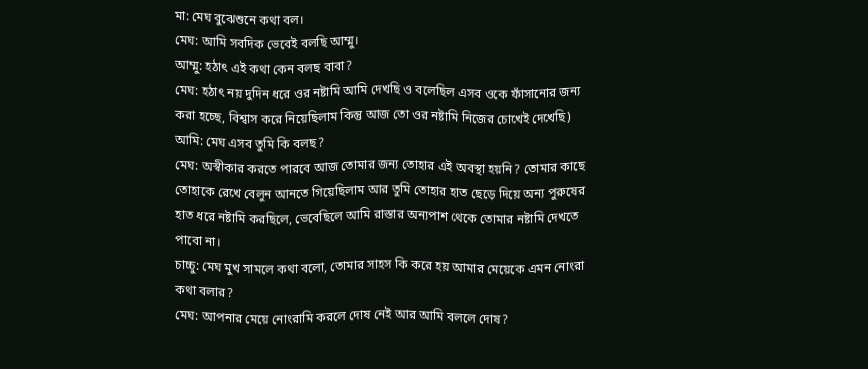মা: মেঘ বুঝেশুনে কথা বল।
মেঘ: আমি সবদিক ভেবেই বলছি আম্মু।
আম্মু: হঠাৎ এই কথা কেন বলছ বাবা?
মেঘ: হঠাৎ নয় দুদিন ধরে ওর নষ্টামি আমি দেখছি ও বলেছিল এসব ওকে ফাঁসানোর জন্য করা হচ্ছে, বিশ্বাস করে নিয়েছিলাম কিন্তু আজ তো ওর নষ্টামি নিজের চোখেই দেখেছি)
আমি: মেঘ এসব তুমি কি বলছ?
মেঘ: অস্বীকার করতে পারবে আজ তোমার জন্য তোহার এই অবস্থা হয়নি? তোমার কাছে তোহাকে রেখে বেলুন আনতে গিয়েছিলাম আর তুমি তোহার হাত ছেড়ে দিয়ে অন্য পুরুষের হাত ধরে নষ্টামি করছিলে, ভেবেছিলে আমি রাস্তার অন্যপাশ থেকে তোমার নষ্টামি দেখতে পাবো না।
চাচ্চু: মেঘ মুখ সামলে কথা বলো, তোমার সাহস কি করে হয় আমার মেয়েকে এমন নোংরা কথা বলার?
মেঘ: আপনার মেয়ে নোংরামি করলে দোষ নেই আর আমি বললে দোষ?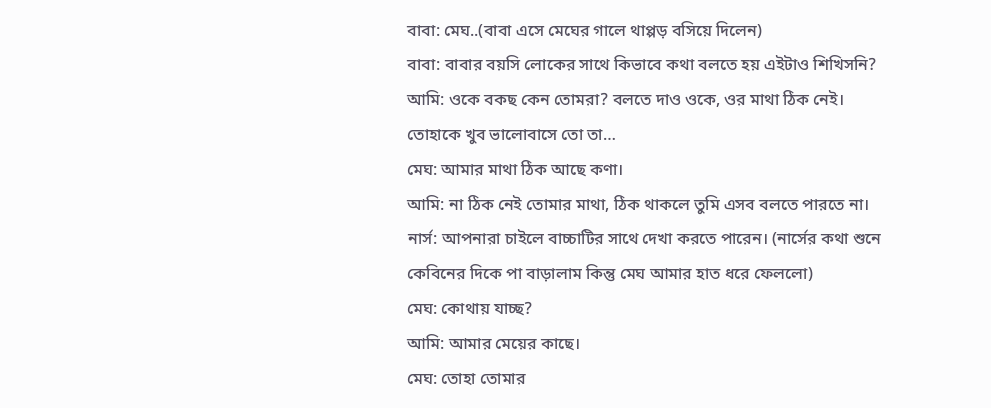বাবা: মেঘ..(বাবা এসে মেঘের গালে থাপ্পড় বসিয়ে দিলেন)
বাবা: বাবার বয়সি লোকের সাথে কিভাবে কথা বলতে হয় এইটাও শিখিসনি?
আমি: ওকে বকছ কেন তোমরা? বলতে দাও ওকে, ওর মাথা ঠিক নেই। তোহাকে খুব ভালোবাসে তো তা…
মেঘ: আমার মাথা ঠিক আছে কণা।
আমি: না ঠিক নেই তোমার মাথা, ঠিক থাকলে তুমি এসব বলতে পারতে না।
নার্স: আপনারা চাইলে বাচ্চাটির সাথে দেখা করতে পারেন। (নার্সের কথা শুনে কেবিনের দিকে পা বাড়ালাম কিন্তু মেঘ আমার হাত ধরে ফেললো)
মেঘ: কোথায় যাচ্ছ?
আমি: আমার মেয়ের কাছে।
মেঘ: তোহা তোমার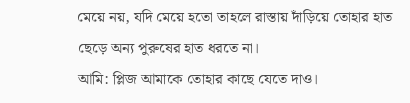মেয়ে নয়, যদি মেয়ে হতো তাহলে রাস্তায় দাঁড়িয়ে তোহার হাত ছেড়ে অন্য পুরুষের হাত ধরতে না।
আমি: প্লিজ আমাকে তোহার কাছে যেতে দাও।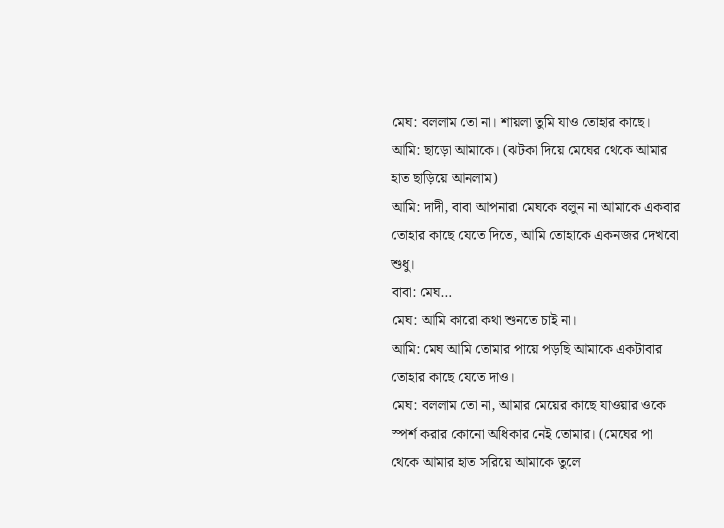মেঘ: বললাম তো না। শায়লা তুমি যাও তোহার কাছে।
আমি: ছাড়ো আমাকে। (ঝটকা দিয়ে মেঘের থেকে আমার হাত ছাড়িয়ে আনলাম)
আমি: দাদী, বাবা আপনারা মেঘকে বলুন না আমাকে একবার তোহার কাছে যেতে দিতে, আমি তোহাকে একনজর দেখবো শুধু।
বাবা: মেঘ…
মেঘ: আমি কারো কথা শুনতে চাই না।
আমি: মেঘ আমি তোমার পায়ে পড়ছি আমাকে একটাবার তোহার কাছে যেতে দাও।
মেঘ: বললাম তো না, আমার মেয়ের কাছে যাওয়ার ওকে স্পর্শ করার কোনো অধিকার নেই তোমার। (মেঘের পা থেকে আমার হাত সরিয়ে আমাকে তুলে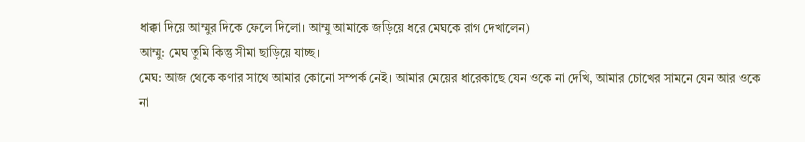ধাক্কা দিয়ে আম্মুর দিকে ফেলে দিলো। আম্মু আমাকে জড়িয়ে ধরে মেঘকে রাগ দেখালেন)
আম্মু: মেঘ তুমি কিন্তু সীমা ছাড়িয়ে যাচ্ছ।
মেঘ: আজ থেকে কণার সাথে আমার কোনো সম্পর্ক নেই। আমার মেয়ের ধারেকাছে যেন ওকে না দেখি, আমার চোখের সামনে যেন আর ওকে না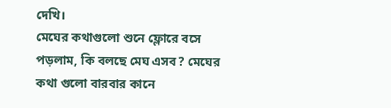দেখি।
মেঘের কথাগুলো শুনে ফ্লোরে বসে পড়লাম, কি বলছে মেঘ এসব? মেঘের কথা গুলো বারবার কানে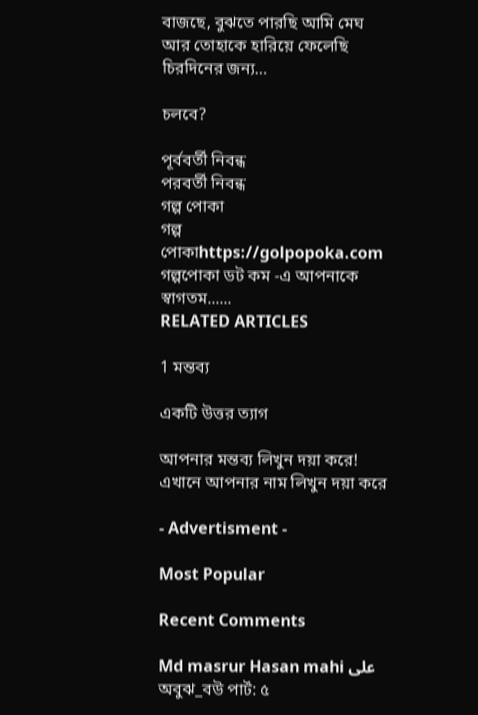বাজছে, বুঝতে পারছি আমি মেঘ আর তোহাকে হারিয়ে ফেলেছি চিরদিনের জন্য…

চলবে?

পূর্ববর্তী নিবন্ধ
পরবর্তী নিবন্ধ
গল্প পোকা
গল্প পোকাhttps://golpopoka.com
গল্পপোকা ডট কম -এ আপনাকে স্বাগতম......
RELATED ARTICLES

1 মন্তব্য

একটি উত্তর ত্যাগ

আপনার মন্তব্য লিখুন দয়া করে!
এখানে আপনার নাম লিখুন দয়া করে

- Advertisment -

Most Popular

Recent Comments

Md masrur Hasan mahi على অবুঝ_বউ পার্ট: ৫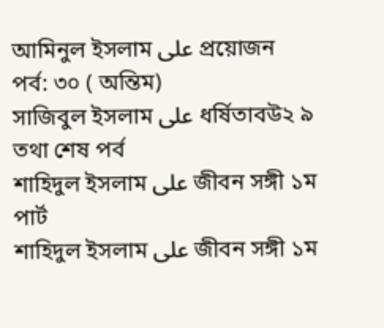আমিনুল ইসলাম على প্রয়োজন পর্ব: ৩০ ( অন্তিম)
সাজিবুল ইসলাম على ধর্ষিতাবউ২ ৯ তথা শেষ পর্ব
শাহিদুল ইসলাম على জীবন সঙ্গী ১ম পার্ট
শাহিদুল ইসলাম على জীবন সঙ্গী ১ম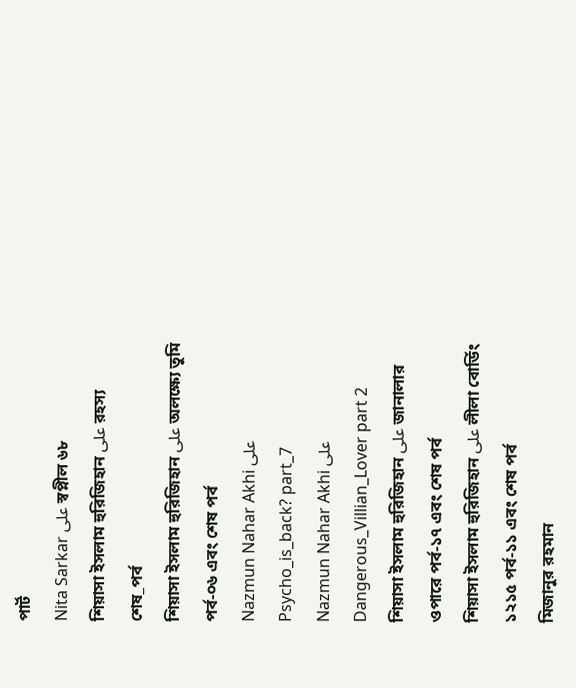পার্ট
Nita Sarkar على স্বপ্নীল ৬৮
শিয়াসা ইসলাম হুরিজিহান على রহস্য শেষ_পর্ব
শিয়াসা ইসলাম হুরিজিহান على অলক্ষ্যে তুমি পর্ব-০৬ এবং শেষ পর্ব
Nazmun Nahar Akhi على Psycho_is_back? part_7
Nazmun Nahar Akhi على Dangerous_Villian_Lover part 2
শিয়াসা ইসলাম হুরিজিহান على জানালার ওপারে পর্ব-১৭ এবং শেষ পর্ব
শিয়াসা ইসলাম হুরিজিহান على লীলা বোর্ডিং ১২১৫ পর্ব-১১ এবং শেষ পর্ব
মিজানুর রহমান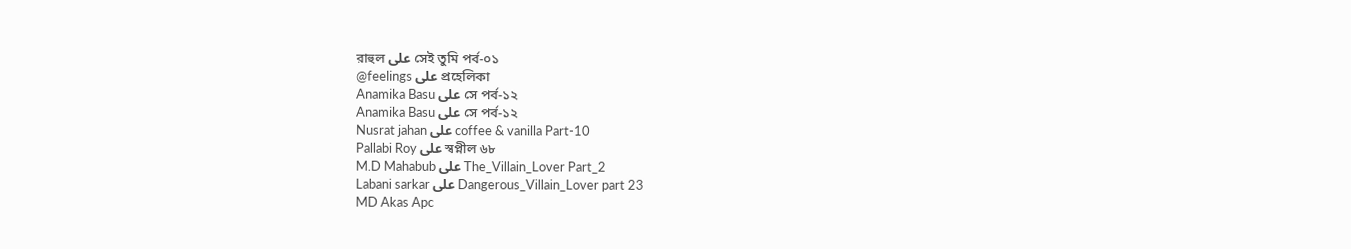রাহুল على সেই তুমি পর্ব-০১
@feelings على প্রহেলিকা
Anamika Basu على সে পর্ব-১২
Anamika Basu على সে পর্ব-১২
Nusrat jahan على coffee & vanilla Part-10
Pallabi Roy على স্বপ্নীল ৬৮
M.D Mahabub على The_Villain_Lover Part_2
Labani sarkar على Dangerous_Villain_Lover part 23
MD Akas Apc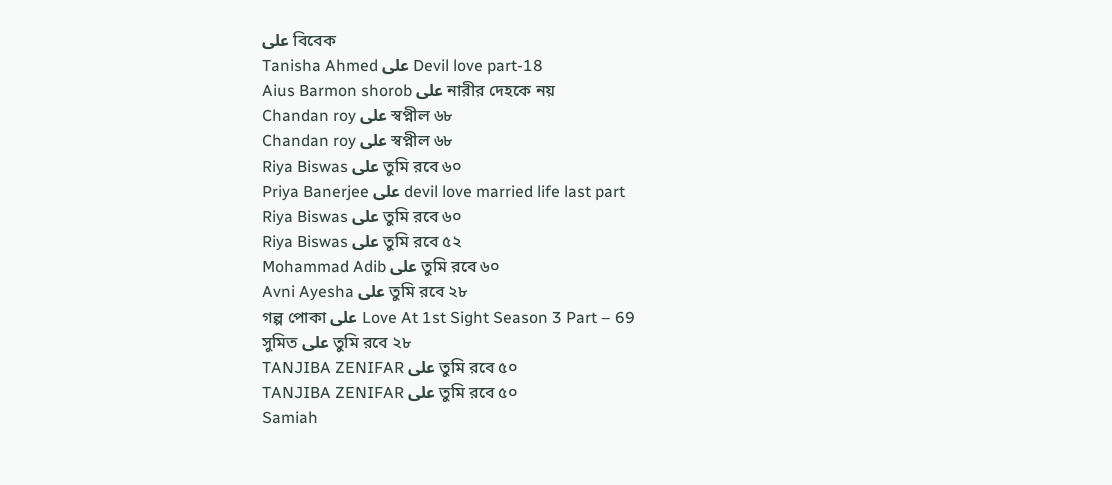على বিবেক
Tanisha Ahmed على Devil love part-18
Aius Barmon shorob على নারীর দেহকে নয়
Chandan roy على স্বপ্নীল ৬৮
Chandan roy على স্বপ্নীল ৬৮
Riya Biswas على তুমি রবে ৬০
Priya Banerjee على devil love married life last part
Riya Biswas على তুমি রবে ৬০
Riya Biswas على তুমি রবে ৫২
Mohammad Adib على তুমি রবে ৬০
Avni Ayesha على তুমি রবে ২৮
গল্প পোকা على Love At 1st Sight Season 3 Part – 69
সুমিত على তুমি রবে ২৮
TANJIBA ZENIFAR على তুমি রবে ৫০
TANJIBA ZENIFAR على তুমি রবে ৫০
Samiah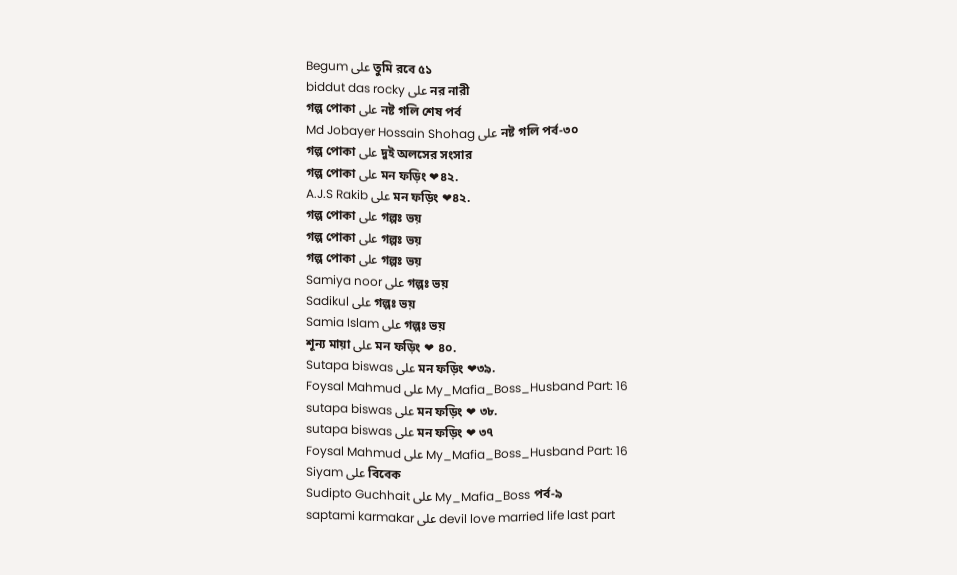Begum على তুমি রবে ৫১
biddut das rocky على নর নারী
গল্প পোকা على নষ্ট গলি শেষ পর্ব
Md Jobayer Hossain Shohag على নষ্ট গলি পর্ব-৩০
গল্প পোকা على দুই অলসের সংসার
গল্প পোকা على মন ফড়িং ❤৪২.
A.J.S Rakib على মন ফড়িং ❤৪২.
গল্প পোকা على গল্পঃ ভয়
গল্প পোকা على গল্পঃ ভয়
গল্প পোকা على গল্পঃ ভয়
Samiya noor على গল্পঃ ভয়
Sadikul على গল্পঃ ভয়
Samia Islam على গল্পঃ ভয়
শূন্য মায়া على মন ফড়িং ❤ ৪০.
Sutapa biswas على মন ফড়িং ❤৩৯.
Foysal Mahmud على My_Mafia_Boss_Husband Part: 16
sutapa biswas على মন ফড়িং ❤ ৩৮.
sutapa biswas على মন ফড়িং ❤ ৩৭
Foysal Mahmud على My_Mafia_Boss_Husband Part: 16
Siyam على বিবেক
Sudipto Guchhait على My_Mafia_Boss পর্ব-৯
saptami karmakar على devil love married life last part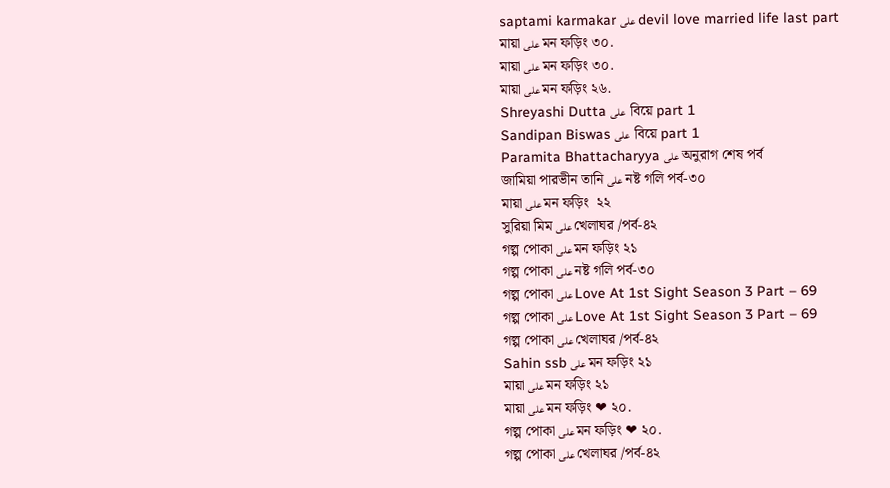saptami karmakar على devil love married life last part
মায়া على মন ফড়িং ৩০.
মায়া على মন ফড়িং ৩০.
মায়া على মন ফড়িং ২৬.
Shreyashi Dutta على  বিয়ে part 1
Sandipan Biswas على  বিয়ে part 1
Paramita Bhattacharyya على অনুরাগ শেষ পর্ব
জামিয়া পারভীন তানি على নষ্ট গলি পর্ব-৩০
মায়া على মন ফড়িং  ২২
সুরিয়া মিম على খেলাঘর /পর্ব-৪২
গল্প পোকা على মন ফড়িং ২১
গল্প পোকা على নষ্ট গলি পর্ব-৩০
গল্প পোকা على Love At 1st Sight Season 3 Part – 69
গল্প পোকা على Love At 1st Sight Season 3 Part – 69
গল্প পোকা على খেলাঘর /পর্ব-৪২
Sahin ssb على মন ফড়িং ২১
মায়া على মন ফড়িং ২১
মায়া على মন ফড়িং ❤ ২০.
গল্প পোকা على মন ফড়িং ❤ ২০.
গল্প পোকা على খেলাঘর /পর্ব-৪২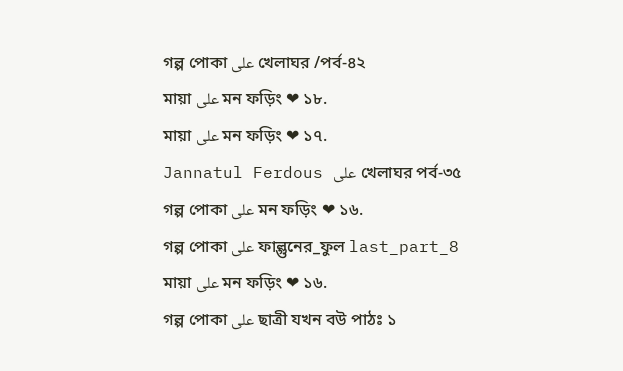গল্প পোকা على খেলাঘর /পর্ব-৪২
মায়া على মন ফড়িং ❤ ১৮.
মায়া على মন ফড়িং ❤ ১৭.
Jannatul Ferdous على খেলাঘর পর্ব-৩৫
গল্প পোকা على মন ফড়িং ❤ ১৬.
গল্প পোকা على ফাল্গুনের_ফুল last_part_8
মায়া على মন ফড়িং ❤ ১৬.
গল্প পোকা على ছাত্রী যখন বউ পাঠঃ ১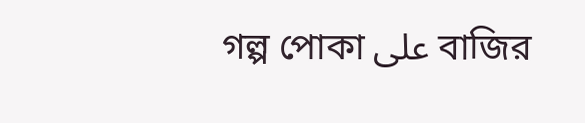গল্প পোকা على বাজির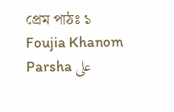প্রেম পাঠঃ ১
Foujia Khanom Parsha على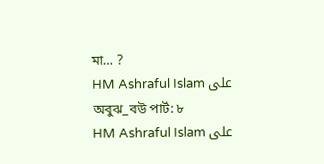মা… ?
HM Ashraful Islam على অবুঝ_বউ পার্ট: ৮
HM Ashraful Islam على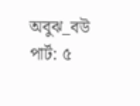অবুঝ_বউ পার্ট: ৫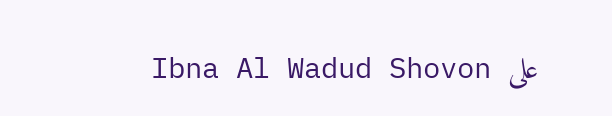Ibna Al Wadud Shovon على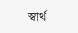স্বার্থ